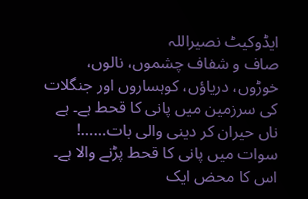ایڈوکیٹ نصیراللہ
صاف و شفاف چشموں، نالوں، خوڑوں، دریاؤں، کوہساروں اور جنگلات کی سرزمین میں پانی کا قحط ہے۔ ہے ناں حیران کر دینی والی بات……! سوات میں پانی کا قحط پڑنے والا ہے۔ اس کا محض ایک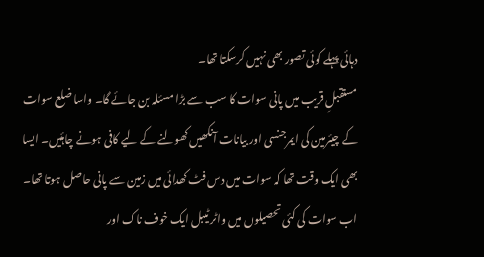دہائی پہلے کوئی تصور بھی نہیں کرسکتا تھا۔
مستقبلِ قریب میں پانی سوات کا سب سے بڑا مسئلہ بن جائے گا۔ واسا ضلع سوات کے چیئرمین کی ایمرجنسی اور بیانات آنکھیں کھولنے کے لیے کافی ہونے چاہئیں۔ ایسا بھی ایک وقت تھا کہ سوات میں دس فٹ کھدائی میں زمین سے پانی حاصل ہوتا تھا۔ اب سوات کی کئی تحصیلوں میں واٹر ٹیبل ایک خوف ناک اور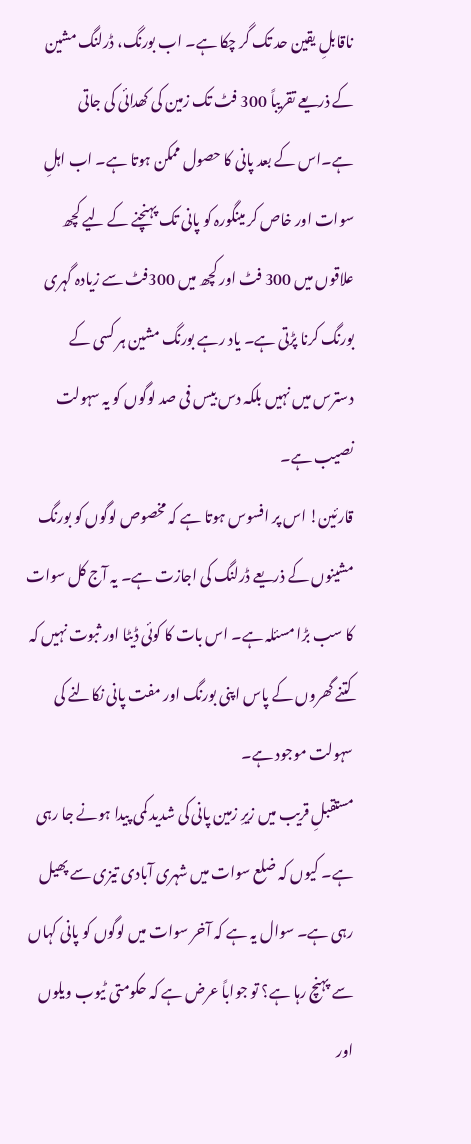ناقابلِ یقین حد تک گر چکا ہے۔ اب بورنگ، ڈرلنگ مشین کے ذریعے تقریباً 300 فٹ تک زمین کی کھدائی کی جاتی ہے۔اس کے بعد پانی کا حصول ممکن ہوتا ہے۔ اب اہلِ سوات اور خاص کر مینگورہ کو پانی تک پہنچنے کے لیے کچھ علاقوں میں 300 فٹ اور کچھ میں 300فٹ سے زیادہ گہری بورنگ کرنا پڑتی ہے۔ یاد رہے بورنگ مشین ہر کسی کے دسترس میں نہیں بلکہ دس بیس فی صد لوگوں کو یہ سہولت نصیب ہے۔
قارئین! اس پر افسوس ہوتا ہے کہ مخصوص لوگوں کو بورنگ مشینوں کے ذریعے ڈرلنگ کی اجازت ہے۔ یہ آج کل سوات کا سب بڑا مسئلہ ہے۔ اس بات کا کوئی ڈیٹا اور ثبوت نہیں کہ کتنے گھروں کے پاس اپنی بورنگ اور مفت پانی نکالنے کی سہولت موجود ہے۔
مستقبلِ قریب میں زیرِ زمین پانی کی شدید کمی پیدا ہونے جا رہی ہے۔ کیوں کہ ضلع سوات میں شہری آبادی تیزی سے پھیل رہی ہے۔ سوال یہ ہے کہ آخر سوات میں لوگوں کو پانی کہاں سے پہنچ رہا ہے؟ تو جواباً عرض ہے کہ حکومتی ٹیوب ویلوں اور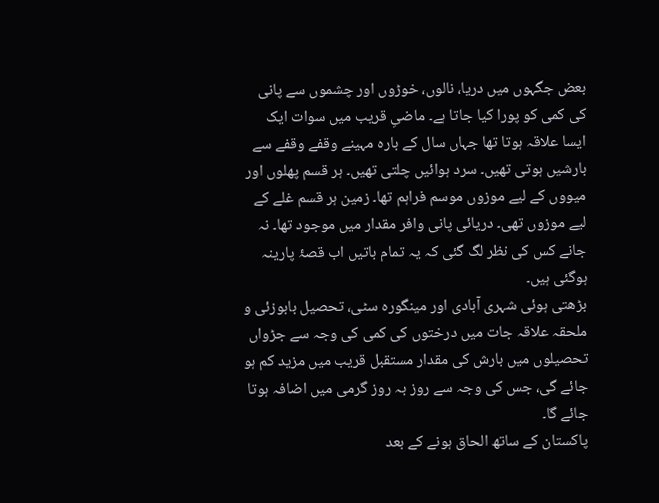بعض جگہوں میں دریا، نالوں، خوڑوں اور چشموں سے پانی کی کمی کو پورا کیا جاتا ہے۔ ماضیِ قریب میں سوات ایک ایسا علاقہ ہوتا تھا جہاں سال کے بارہ مہینے وقفے وقفے سے بارشیں ہوتی تھیں۔ سرد ہوائیں چلتی تھیں۔ ہر قسم پھلوں اور میووں کے لیے موزوں موسم فراہم تھا۔ زمین ہر قسم غلے کے لیے موزوں تھی۔ دریائی پانی وافر مقدار میں موجود تھا۔ نہ جانے کس کی نظر لگ گئی کہ یہ تمام باتیں اب قصۂ پارینہ ہوگئی ہیں۔
بڑھتی ہوئی شہری آبادی اور مینگورہ سٹی، تحصیل بابوزئی و ملحقہ علاقہ جات میں درختوں کی کمی کی وجہ سے جڑواں تحصیلوں میں بارش کی مقدار مستقبل قریب میں مزید کم ہو جائے گی، جس کی وجہ سے روز بہ روز گرمی میں اضافہ ہوتا جائے گا۔
پاکستان کے ساتھ الحاق ہونے کے بعد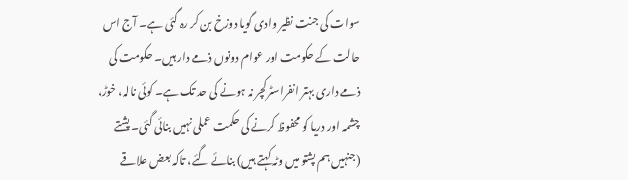سوات کی جنت نظیر وادی گویا دوزخ بن کر رہ گئی ہے۔ آج اس حالت کے حکومت اور عوام دونوں ذمے دار ہیں۔ حکومت کی ذمے داری بہتر انفراسٹرکچر نہ ہونے کی حد تک ہے۔ کوئی نالہ، خوڑ، چشمہ اور دریا کو محفوظ کرنے کی حکمت عملی نہیں بنائی گئی۔ پشتے (جنہیں ہم پشتو میں وٹہ کہتے ہیں) بنائے گئے، تاکہ بعض علاقے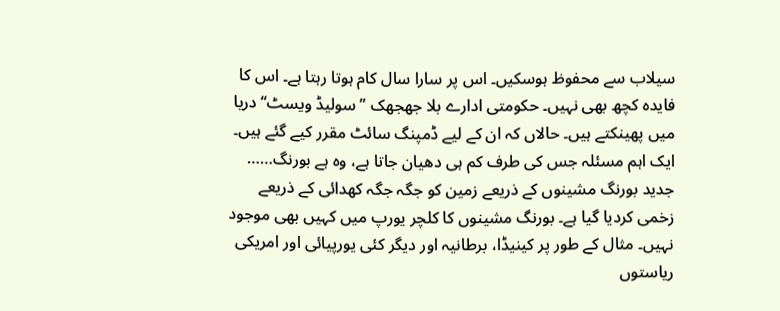سیلاب سے محفوظ ہوسکیں۔ اس پر سارا سال کام ہوتا رہتا ہے۔ اس کا فایدہ کچھ بھی نہیں۔ حکومتی ادارے بلا جھجھک ’’سولیڈ ویسٹ‘‘ دریا میں پھینکتے ہیں۔ حالاں کہ ان کے لیے ڈمپنگ سائٹ مقرر کیے گئے ہیں۔
ایک اہم مسئلہ جس کی طرف کم ہی دھیان جاتا ہے، وہ ہے بورنگ…… جدید بورنگ مشینوں کے ذریعے زمین کو جگہ جگہ کھدائی کے ذریعے زخمی کردیا گیا ہے۔ بورنگ مشینوں کا کلچر یورپ میں کہیں بھی موجود نہیں۔ مثال کے طور پر کینیڈا، برطانیہ اور دیگر کئی یورپیائی اور امریکی ریاستوں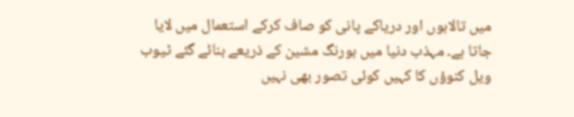میں تالابوں اور دریاکے پانی کو صاف کرکے استعمال میں لایا جاتا ہے۔ مہذب دنیا میں بورنگ مشین کے ذریعے بنائے گئے ٹیوب ویل کنوؤں کا کہیں کوئی تصور بھی نہیں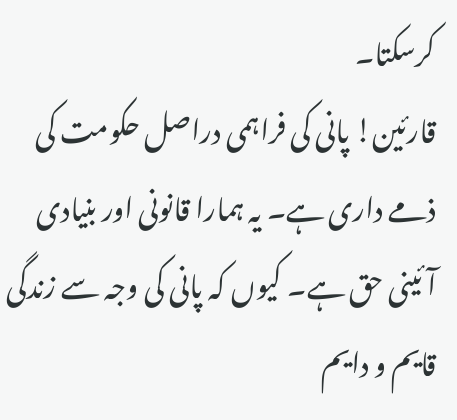کرسکتا۔
قارئین! پانی کی فراہمی دراصل حکومت کی ذمے داری ہے۔ یہ ہمارا قانونی اور بنیادی آئینی حق ہے۔ کیوں کہ پانی کی وجہ سے زندگی قایم و دایم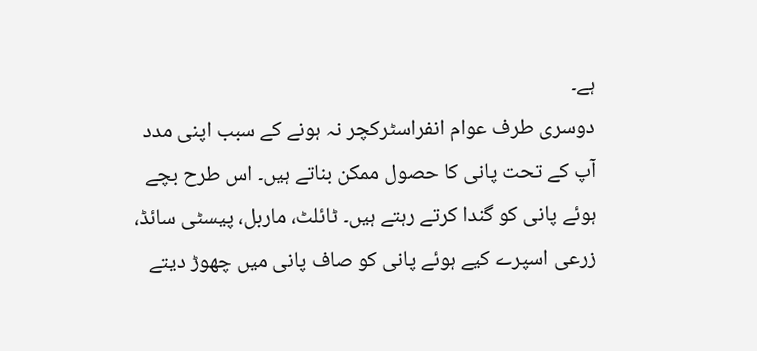ہے۔
دوسری طرف عوام انفراسٹرکچر نہ ہونے کے سبب اپنی مدد آپ کے تحت پانی کا حصول ممکن بناتے ہیں۔ اس طرح بچے ہوئے پانی کو گندا کرتے رہتے ہیں۔ ٹائلٹ، ماربل، پیسٹی سائڈ، زرعی اسپرے کیے ہوئے پانی کو صاف پانی میں چھوڑ دیتے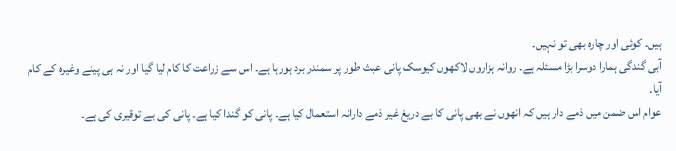ہیں۔ کوئی اور چارہ بھی تو نہیں۔
آبی گندگی ہمارا دوسرا بڑا مسئلہ ہے۔ روانہ ہزاروں لاکھوں کیوسک پانی عبث طور پر سمندر برد ہورہا ہے۔ اس سے زراعت کا کام لیا گیا اور نہ ہی پینے وغیرہ کے کام آیا۔
عوام اس ضمن میں ذمے دار ہیں کہ انھوں نے بھی پانی کا بے دریغ غیر ذمے دارانہ استعمال کیا ہے۔ پانی کو گندا کیا ہے۔ پانی کی بے توقیری کی ہے۔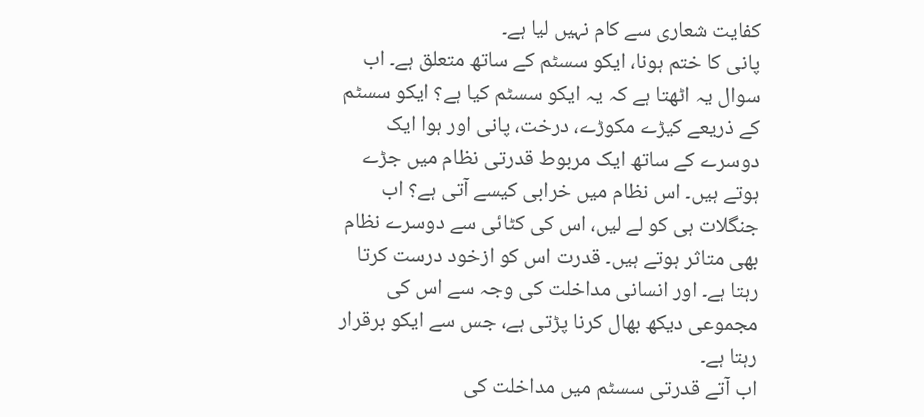کفایت شعاری سے کام نہیں لیا ہے۔
پانی کا ختم ہونا، ایکو سسٹم کے ساتھ متعلق ہے۔ اب سوال یہ اٹھتا ہے کہ یہ ایکو سسٹم کیا ہے؟ ایکو سسٹم کے ذریعے کیڑے مکوڑے، درخت، پانی اور ہوا ایک دوسرے کے ساتھ ایک مربوط قدرتی نظام میں جڑے ہوتے ہیں۔ اس نظام میں خرابی کیسے آتی ہے؟ اب جنگلات ہی کو لے لیں، اس کی کٹائی سے دوسرے نظام بھی متاثر ہوتے ہیں۔ قدرت اس کو ازخود درست کرتا رہتا ہے۔ اور انسانی مداخلت کی وجہ سے اس کی مجموعی دیکھ بھال کرنا پڑتی ہے، جس سے ایکو برقرار رہتا ہے۔
اب آتے قدرتی سسٹم میں مداخلت کی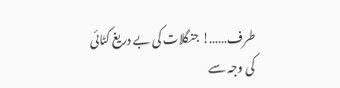طرف……! جنگلات کی بے دریغ کٹائی کی وجہ سے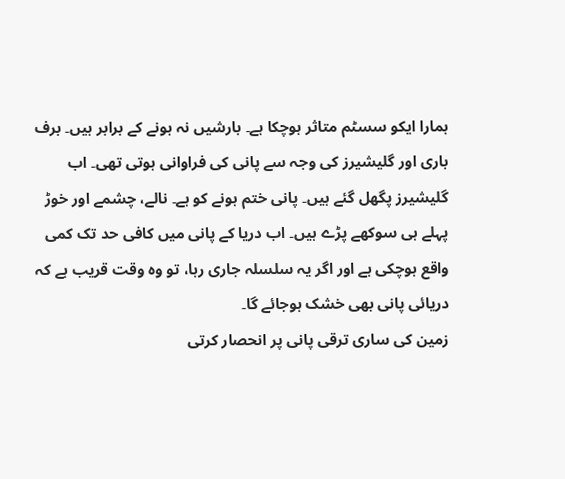ہمارا ایکو سسٹم متاثر ہوچکا ہے۔ بارشیں نہ ہونے کے برابر ہیں۔ برف باری اور گلیشیرز کی وجہ سے پانی کی فراوانی ہوتی تھی۔ اب گلیشیرز پگھل گئے ہیں۔ پانی ختم ہونے کو ہے۔ نالے، چشمے اور خوڑ پہلے ہی سوکھے پڑے ہیں۔ اب دریا کے پانی میں کافی حد تک کمی واقع ہوچکی ہے اور اگر یہ سلسلہ جاری رہا، تو وہ وقت قریب ہے کہ دریائی پانی بھی خشک ہوجائے گا۔
زمین کی ساری ترقی پانی پر انحصار کرتی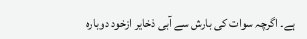ہے۔ اگرچہ سوات کی بارش سے آبی ذخایر ازخود دوبارہ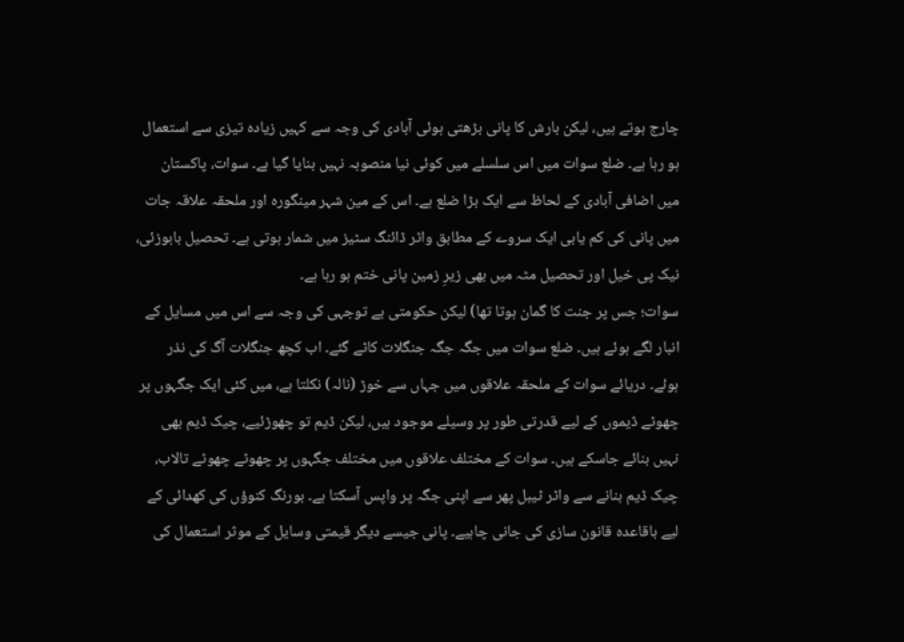چارج ہوتے ہیں، لیکن بارش کا پانی بڑھتی ہوئی آبادی کی وجہ سے کہیں زیادہ تیزی سے استعمال ہو رہا ہے۔ ضلع سوات میں اس سلسلے میں کوئی نیا منصوبہ نہیں بنایا گیا ہے۔ سوات، پاکستان میں اضافی آبادی کے لحاظ سے ایک بڑا ضلع ہے۔ اس کے مین شہر مینگورہ اور ملحقہ علاقہ جات میں پانی کی کم یابی ایک سروے کے مطابق واٹر ڈائنگ سٹیز میں شمار ہوتی ہے۔ تحصیل بابوزئی، نیک پی خیل اور تحصیل مٹہ میں بھی زیرِ زمین پانی ختم ہو رہا ہے۔
سوات؛ جس پر جنت کا گمان ہوتا تھا) لیکن حکومتی بے توجہی کی وجہ سے اس میں مسایل کے انبار لگے ہوئے ہیں۔ ضلع سوات میں جگہ جگہ جنگلات کاٹے گئے۔ اب کچھ جنگلات آگ کی نذر ہوئے۔ دریائے سوات کے ملحقہ علاقوں میں جہاں سے خوڑ (نالہ) نکلتا ہے، میں کئی ایک جگہوں پر چھوٹے ڈیموں کے لیے قدرتی طور پر وسیلے موجود ہیں، لیکن ڈیم تو چھوڑئیے، چیک ڈیم بھی نہیں بنائے جاسکے ہیں۔ سوات کے مختلف علاقوں میں مختلف جگہوں پر چھوٹے چھوٹے تالاب، چیک ڈیم بنانے سے واٹر ٹیبل پھر سے اپنی جگہ پر واپس آسکتا ہے۔ بورنگ کنوؤں کی کھدائی کے لیے باقاعدہ قانون سازی کی جانی چاہیے۔ پانی جیسے دیگر قیمتی وسایل کے موثر استعمال کی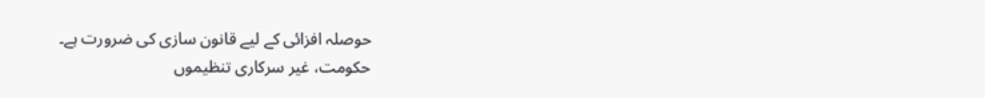حوصلہ افزائی کے لیے قانون سازی کی ضرورت ہے۔
حکومت، غیر سرکاری تنظیموں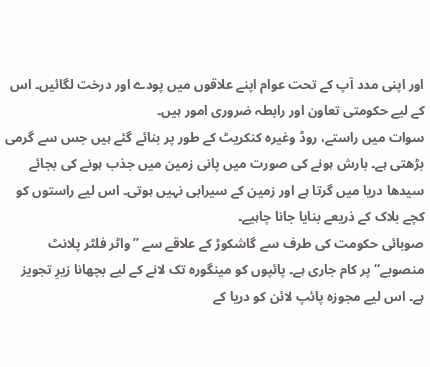اور اپنی مدد آپ کے تحت عوام اپنے علاقوں میں پودے اور درخت لگائیں۔ اس کے لیے حکومتی تعاون اور رابطہ ضروری امور ہیں۔
سوات میں راستے، روڈ وغیرہ کنکریٹ کے طور پر بنائے گئے ہیں جس سے گرمی بڑھتی ہے۔ بارش ہونے کی صورت میں پانی زمین میں جذب ہونے کی بجائے سیدھا دریا میں گرتا ہے اور زمین کے سیرابی نہیں ہوتی۔ اس لیے راستوں کو کچے بلاک کے ذریعے بنایا جانا چاہیے۔
صوبائی حکومت کی طرف سے گاشکوڑ کے علاقے سے ’’واٹر فلٹر پلانٹ منصوبے‘‘ پر کام جاری ہے۔ پائپوں کو مینگورہ تک لانے کے لیے بچھانا زیرِ تجویز ہے۔ اس لیے مجوزہ پائپ لائن کو دریا کے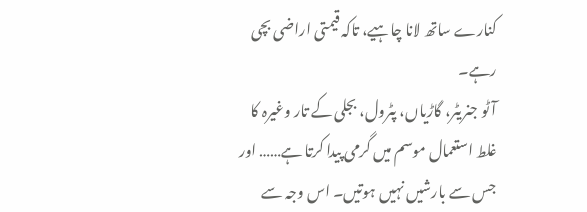کنارے ساتھ لانا چاہیے، تاکہ قیمتی اراضی بچی رہے۔
آٹو جنریٹر، گاڑیاں، پٹرول، بجلی کے تار وغیرہ کا غلط استعمال موسم میں گرمی پیدا کرتا ہے…… اور جس سے بارشیں نہیں ہوتیں۔ اس وجہ سے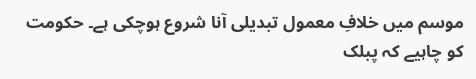موسم میں خلافِ معمول تبدیلی آنا شروع ہوچکی ہے۔ حکومت کو چاہیے کہ پبلک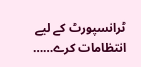ٹرانسپورٹ کے لیے انتظامات کرے……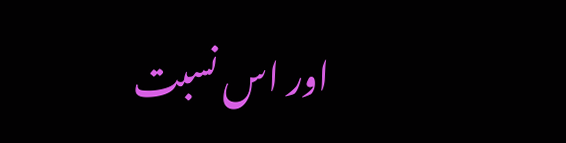اور اس نسبت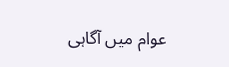عوام میں آگاہی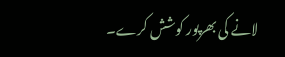لانے کی بھرپور کوشش کرے۔